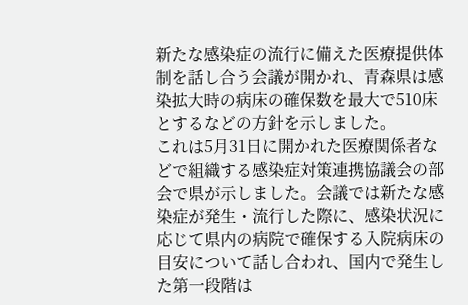新たな感染症の流行に備えた医療提供体制を話し合う会議が開かれ、青森県は感染拡大時の病床の確保数を最大で510床とするなどの方針を示しました。
これは5月31日に開かれた医療関係者などで組織する感染症対策連携協議会の部会で県が示しました。会議では新たな感染症が発生・流行した際に、感染状況に応じて県内の病院で確保する入院病床の目安について話し合われ、国内で発生した第一段階は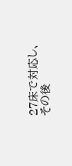27床で対応し、その後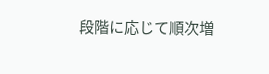段階に応じて順次増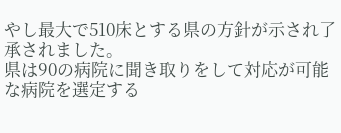やし最大で510床とする県の方針が示され了承されました。
県は90の病院に聞き取りをして対応が可能な病院を選定する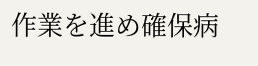作業を進め確保病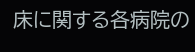床に関する各病院の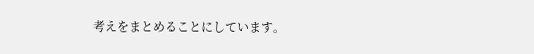考えをまとめることにしています。